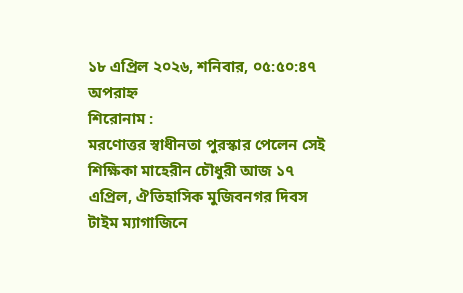১৮ এপ্রিল ২০২৬, শনিবার, ০৫:৫০:৪৭ অপরাহ্ন
শিরোনাম :
মরণোত্তর স্বাধীনতা পুরস্কার পেলেন সেই শিক্ষিকা মাহেরীন চৌধুরী আজ ১৭ এপ্রিল, ঐতিহাসিক মুজিবনগর দিবস টাইম ম্যাগাজিনে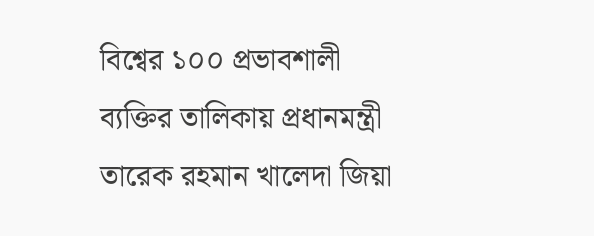বিশ্বের ১০০ প্রভাবশালী ব্যক্তির তালিকায় প্রধানমন্ত্রী তারেক রহমান খালেদা জিয়া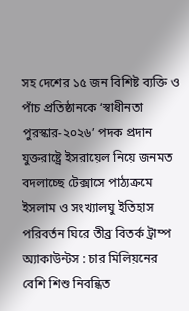সহ দেশের ১৫ জন বিশিষ্ট ব্যক্তি ও পাঁচ প্রতিষ্ঠানকে ‘স্বাধীনতা পুরস্কার-২০২৬’ পদক প্রদান যুক্তরাষ্ট্রে ইসরায়েল নিয়ে জনমত বদলাচ্ছে টেক্সাসে পাঠ্যক্রমে ইসলাম ও সংখ্যালঘু ইতিহাস পরিবর্তন ঘিরে তীব্র বিতর্ক ট্রাম্প অ্যাকাউন্টস : চার মিলিয়নের বেশি শিশু নিবন্ধিত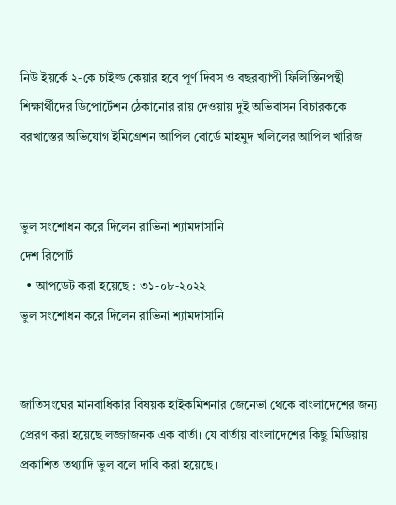নিউ ইয়র্কে ২-কে চাইল্ড কেয়ার হবে পূর্ণ দিবস ও বছরব্যাপী ফিলিস্তিনপন্থী শিক্ষার্থীদের ডিপোর্টেশন ঠেকানোর রায় দেওয়ায় দুই অভিবাসন বিচারককে বরখাস্তের অভিযোগ ইমিগ্রেশন আপিল বোর্ডে মাহমুদ খলিলের আপিল খারিজ


ভুল সংশোধন করে দিলেন রাভিনা শ্যামদাসানি
দেশ রিপোর্ট
  • আপডেট করা হয়েছে : ৩১-০৮-২০২২
ভুল সংশোধন করে দিলেন রাভিনা শ্যামদাসানি


জাতিসংঘের মানবাধিকার বিষয়ক হাইকমিশনার জেনেভা থেকে বাংলাদেশের জন্য প্রেরণ করা হয়েছে লজ্জাজনক এক বার্তা। যে বার্তায় বাংলাদেশের কিছু মিডিয়ায় প্রকাশিত তথ্যাদি ভুল বলে দাবি করা হয়েছে।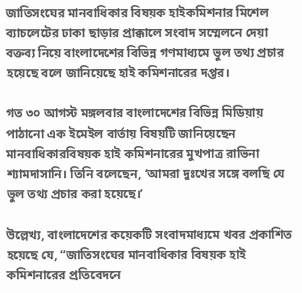জাতিসংঘের মানবাধিকার বিষয়ক হাইকমিশনার মিশেল ব্যাচলেটের ঢাকা ছাড়ার প্রাক্কালে সংবাদ সম্মেলনে দেয়া বক্তব্য নিয়ে বাংলাদেশের বিভিন্ন গণমাধ্যমে ভুল তথ্য প্রচার হয়েছে বলে জানিয়েছে হাই কমিশনারের দপ্তর।

গত ৩০ আগস্ট মঙ্গলবার বাংলাদেশের বিভিন্ন মিডিয়ায় পাঠানো এক ইমেইল বার্তায় বিষয়টি জানিয়েছেন মানবাধিকারবিষয়ক হাই কমিশনারের মুখপাত্র রাভিনা শ্যামদাসানি। তিনি বলেছেন, ‘আমরা দুঃখের সঙ্গে বলছি যে ভুল তথ্য প্রচার করা হয়েছে।’

উল্লেখ্য, বাংলাদেশের কয়েকটি সংবাদমাধ্যমে খবর প্রকাশিত হয়েছে যে, “জাতিসংঘের মানবাধিকার বিষয়ক হাই কমিশনারের প্রতিবেদনে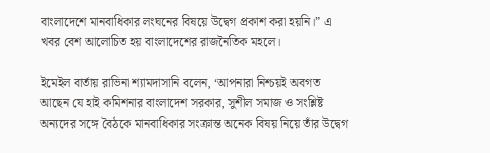বাংলাদেশে মানবাধিকার লংঘনের বিষয়ে উদ্বেগ প্রকাশ করা হয়নি।” এ খবর বেশ আলোচিত হয় বাংলাদেশের রাজনৈতিক মহলে।

ইমেইল বার্তায় রাভিনা শ্যামদাসানি বলেন, ‘আপনারা নিশ্চয়ই অবগত আছেন যে হাই কমিশনার বাংলাদেশ সরকার, সুশীল সমাজ ও সংশ্লিষ্ট অন্যদের সঙ্গে বৈঠকে মানবাধিকার সংক্রান্ত অনেক বিষয় নিয়ে তাঁর উদ্বেগ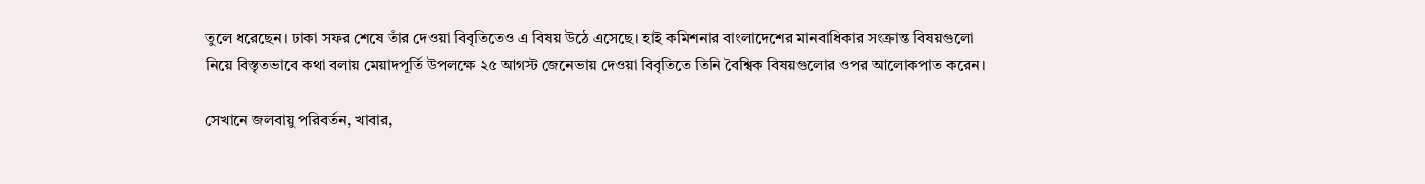তুলে ধরেছেন। ঢাকা সফর শেষে তাঁর দেওয়া বিবৃতিতেও এ বিষয় উঠে এসেছে। হাই কমিশনার বাংলাদেশের মানবাধিকার সংক্রান্ত বিষয়গুলো নিয়ে বিস্তৃতভাবে কথা বলায় মেয়াদপূর্তি উপলক্ষে ২৫ আগস্ট জেনেভায় দেওয়া বিবৃতিতে তিনি বৈশ্বিক বিষয়গুলোর ওপর আলোকপাত করেন।

সেখানে জলবায়ু পরিবর্তন, খাবার,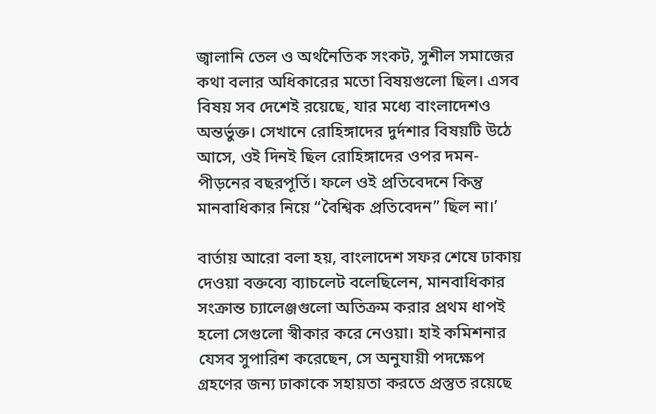জ্বালানি তেল ও অর্থনৈতিক সংকট, সুশীল সমাজের কথা বলার অধিকারের মতো বিষয়গুলো ছিল। এসব বিষয় সব দেশেই রয়েছে, যার মধ্যে বাংলাদেশও অন্তর্ভুক্ত। সেখানে রোহিঙ্গাদের দুর্দশার বিষয়টি উঠে আসে, ওই দিনই ছিল রোহিঙ্গাদের ওপর দমন-পীড়নের বছরপূর্তি। ফলে ওই প্রতিবেদনে কিন্তু মানবাধিকার নিয়ে “বৈশ্বিক প্রতিবেদন” ছিল না।’

বার্তায় আরো বলা হয়, বাংলাদেশ সফর শেষে ঢাকায় দেওয়া বক্তব্যে ব্যাচলেট বলেছিলেন, মানবাধিকার সংক্রান্ত চ্যালেঞ্জগুলো অতিক্রম করার প্রথম ধাপই হলো সেগুলো স্বীকার করে নেওয়া। হাই কমিশনার যেসব সুপারিশ করেছেন, সে অনুযায়ী পদক্ষেপ গ্রহণের জন্য ঢাকাকে সহায়তা করতে প্রস্তুত রয়েছে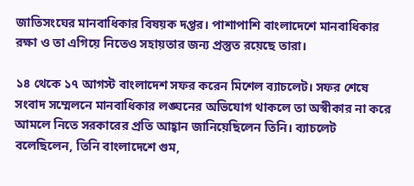জাতিসংঘের মানবাধিকার বিষয়ক দপ্তর। পাশাপাশি বাংলাদেশে মানবাধিকার রক্ষা ও তা এগিয়ে নিতেও সহায়তার জন্য প্রস্তুত রয়েছে তারা।

১৪ থেকে ১৭ আগস্ট বাংলাদেশ সফর করেন মিশেল ব্যাচলেট। সফর শেষে সংবাদ সম্মেলনে মানবাধিকার লঙ্ঘনের অভিযোগ থাকলে তা অস্বীকার না করে আমলে নিতে সরকারের প্রতি আহ্বান জানিয়েছিলেন তিনি। ব্যাচলেট বলেছিলেন, তিনি বাংলাদেশে গুম,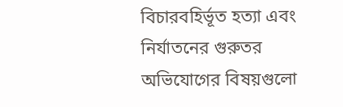বিচারবহির্ভূত হত্যা এবং নির্যাতনের গুরুতর অভিযোগের বিষয়গুলো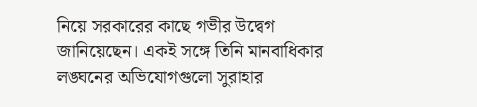নিয়ে সরকারের কাছে গভীর উদ্বেগ জানিয়েছেন। একই সঙ্গে তিনি মানবাধিকার লঙ্ঘনের অভিযোগগুলো সুরাহার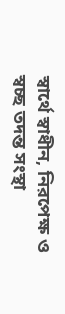স্বার্থে স্বাধীন, নিরপেক্ষ ও স্বচ্ছ তদন্ত সংস্থা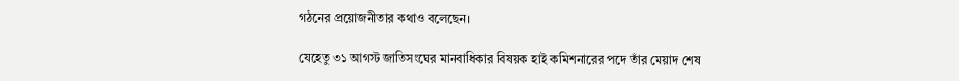গঠনের প্রয়োজনীতার কথাও বলেছেন।

যেহেতু ৩১ আগস্ট জাতিসংঘের মানবাধিকার বিষয়ক হাই কমিশনারের পদে তাঁর মেয়াদ শেষ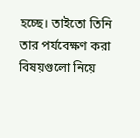হচ্ছে। তাইতো তিনি তার পর্যবেক্ষণ করা বিষয়গুলো নিয়ে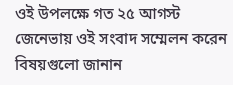ওই উপলক্ষে গত ২৫ আগস্ট জেনেভায় ওই সংবাদ সম্মেলন করেন বিষয়গুলো জানান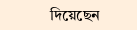দিয়েছেন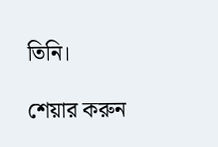তিনি।

শেয়ার করুন